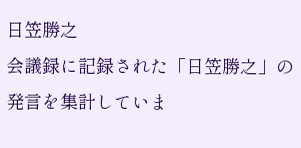日笠勝之
会議録に記録された「日笠勝之」の発言を集計していま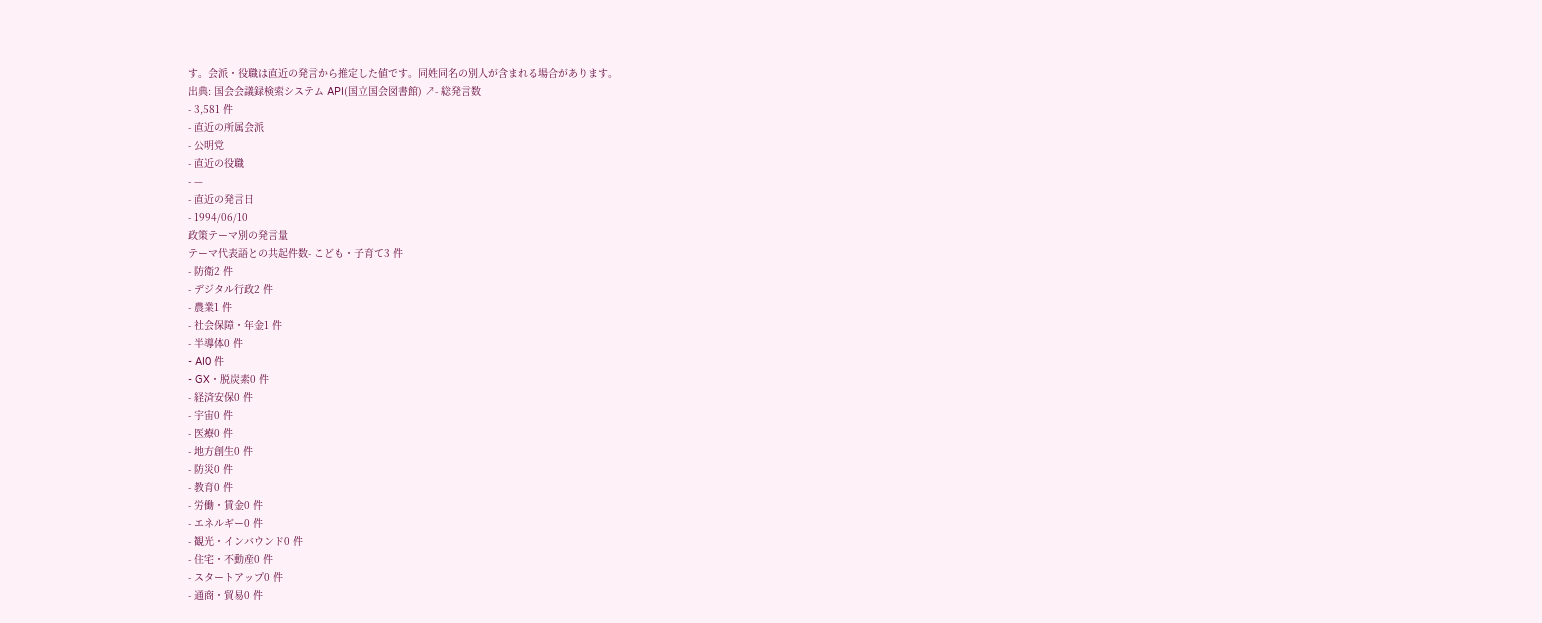す。会派・役職は直近の発言から推定した値です。同姓同名の別人が含まれる場合があります。
出典: 国会会議録検索システム API(国立国会図書館) ↗- 総発言数
- 3,581 件
- 直近の所属会派
- 公明党
- 直近の役職
- —
- 直近の発言日
- 1994/06/10
政策テーマ別の発言量
テーマ代表語との共起件数- こども・子育て3 件
- 防衛2 件
- デジタル行政2 件
- 農業1 件
- 社会保障・年金1 件
- 半導体0 件
- AI0 件
- GX・脱炭素0 件
- 経済安保0 件
- 宇宙0 件
- 医療0 件
- 地方創生0 件
- 防災0 件
- 教育0 件
- 労働・賃金0 件
- エネルギー0 件
- 観光・インバウンド0 件
- 住宅・不動産0 件
- スタートアップ0 件
- 通商・貿易0 件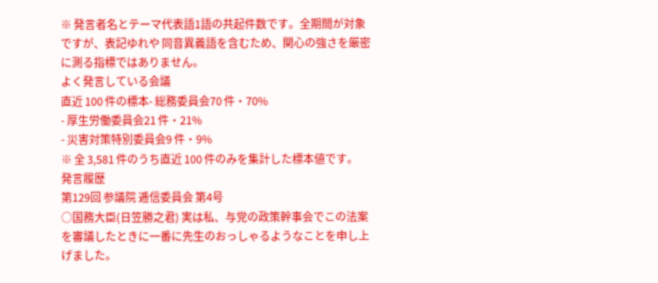※ 発言者名とテーマ代表語1語の共起件数です。全期間が対象ですが、表記ゆれや 同音異義語を含むため、関心の強さを厳密に測る指標ではありません。
よく発言している会議
直近 100 件の標本- 総務委員会70 件・70%
- 厚生労働委員会21 件・21%
- 災害対策特別委員会9 件・9%
※ 全 3,581 件のうち直近 100 件のみを集計した標本値です。
発言履歴
第129回 参議院 逓信委員会 第4号
○国務大臣(日笠勝之君) 実は私、与党の政策幹事会でこの法案を審議したときに一番に先生のおっしゃるようなことを申し上げました。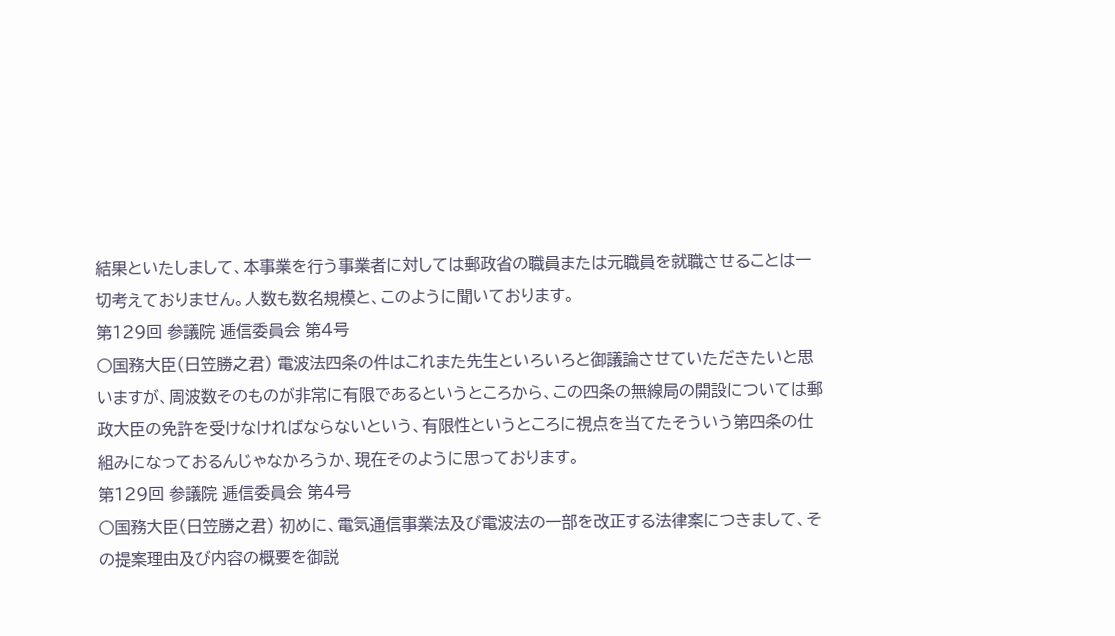結果といたしまして、本事業を行う事業者に対しては郵政省の職員または元職員を就職させることは一切考えておりません。人数も数名規模と、このように聞いております。
第129回 参議院 逓信委員会 第4号
○国務大臣(日笠勝之君) 電波法四条の件はこれまた先生といろいろと御議論させていただきたいと思いますが、周波数そのものが非常に有限であるというところから、この四条の無線局の開設については郵政大臣の免許を受けなければならないという、有限性というところに視点を当てたそういう第四条の仕組みになっておるんじゃなかろうか、現在そのように思っております。
第129回 参議院 逓信委員会 第4号
○国務大臣(日笠勝之君) 初めに、電気通信事業法及び電波法の一部を改正する法律案につきまして、その提案理由及び内容の概要を御説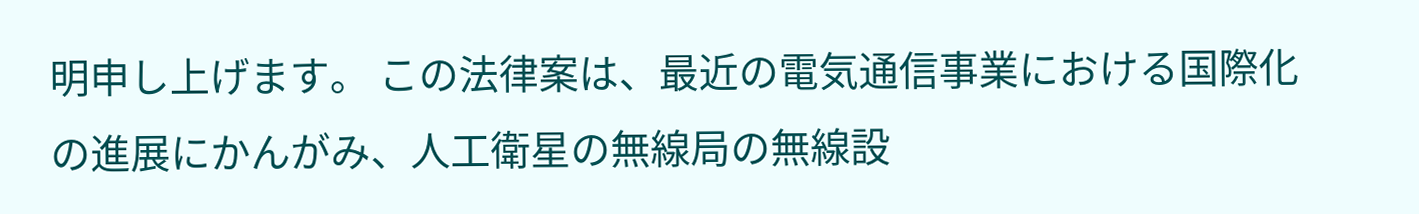明申し上げます。 この法律案は、最近の電気通信事業における国際化の進展にかんがみ、人工衛星の無線局の無線設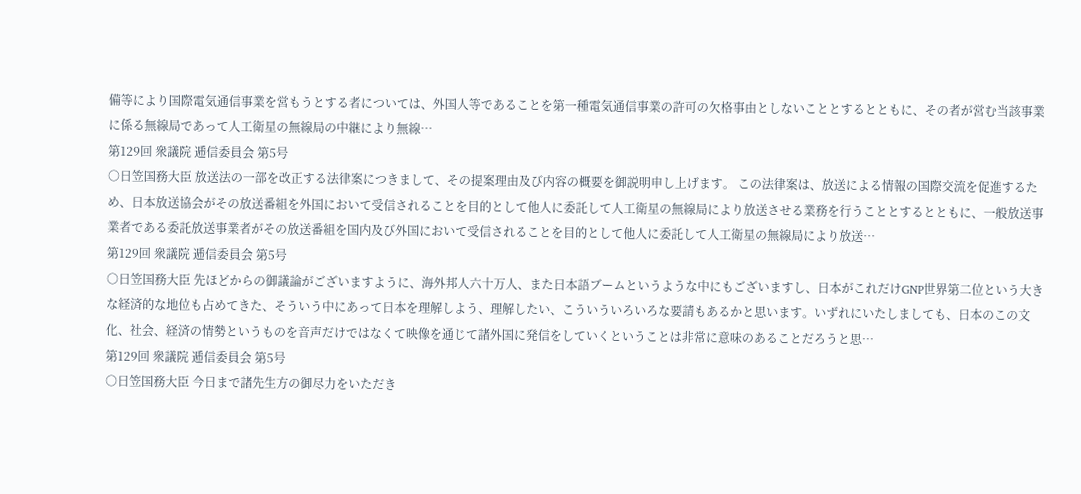備等により国際電気通信事業を営もうとする者については、外国人等であることを第一種電気通信事業の許可の欠格事由としないこととするとともに、その者が営む当該事業に係る無線局であって人工衛星の無線局の中継により無線…
第129回 衆議院 逓信委員会 第5号
○日笠国務大臣 放送法の一部を改正する法律案につきまして、その提案理由及び内容の概要を御説明申し上げます。 この法律案は、放送による情報の国際交流を促進するため、日本放送協会がその放送番組を外国において受信されることを目的として他人に委託して人工衛星の無線局により放送させる業務を行うこととするとともに、一般放送事業者である委託放送事業者がその放送番組を国内及び外国において受信されることを目的として他人に委託して人工衛星の無線局により放送…
第129回 衆議院 逓信委員会 第5号
○日笠国務大臣 先ほどからの御議論がございますように、海外邦人六十万人、また日本語ブームというような中にもございますし、日本がこれだけGNP世界第二位という大きな経済的な地位も占めてきた、そういう中にあって日本を理解しよう、理解したい、こういういろいろな要請もあるかと思います。いずれにいたしましても、日本のこの文化、社会、経済の情勢というものを音声だけではなくて映像を通じて諸外国に発信をしていくということは非常に意味のあることだろうと思…
第129回 衆議院 逓信委員会 第5号
○日笠国務大臣 今日まで諸先生方の御尽力をいただき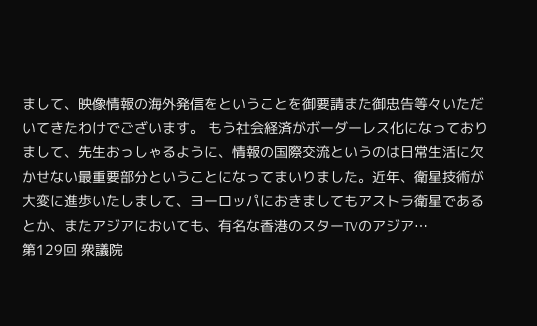まして、映像情報の海外発信をということを御要請また御忠告等々いただいてきたわけでございます。 もう社会経済がボーダーレス化になっておりまして、先生おっしゃるように、情報の国際交流というのは日常生活に欠かせない最重要部分ということになってまいりました。近年、衛星技術が大変に進歩いたしまして、ヨーロッパにおきましてもアストラ衛星であるとか、またアジアにおいても、有名な香港のスターTVのアジア…
第129回 衆議院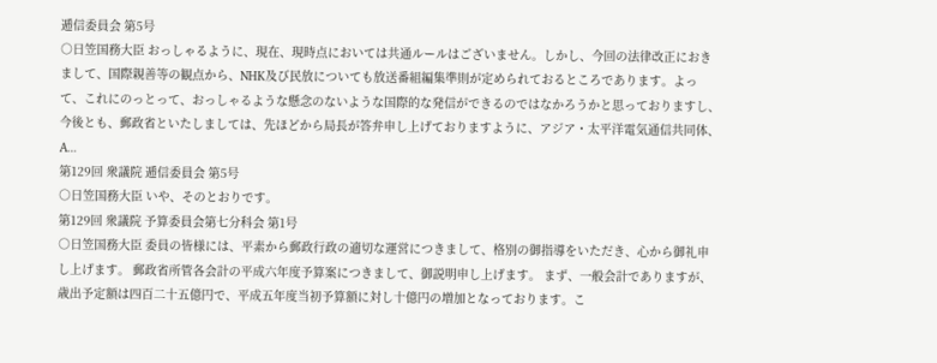逓信委員会 第5号
○日笠国務大臣 おっしゃるように、現在、現時点においては共通ルールはございません。しかし、今回の法律改正におきまして、国際親善等の観点から、NHK及び民放についても放送番組編集準則が定められておるところであります。よって、これにのっとって、おっしゃるような懸念のないような国際的な発信ができるのではなかろうかと思っておりますし、今後とも、郵政省といたしましては、先ほどから局長が答弁申し上げておりますように、アジア・太平洋電気通信共同体、A…
第129回 衆議院 逓信委員会 第5号
○日笠国務大臣 いや、そのとおりです。
第129回 衆議院 予算委員会第七分科会 第1号
○日笠国務大臣 委員の皆様には、平素から郵政行政の適切な運営につきまして、格別の御指導をいただき、心から御礼申し上げます。 郵政省所管各会計の平成六年度予算案につきまして、御説明申し上げます。 まず、一般会計でありますが、歳出予定額は四百二十五億円で、平成五年度当初予算額に対し十億円の増加となっております。こ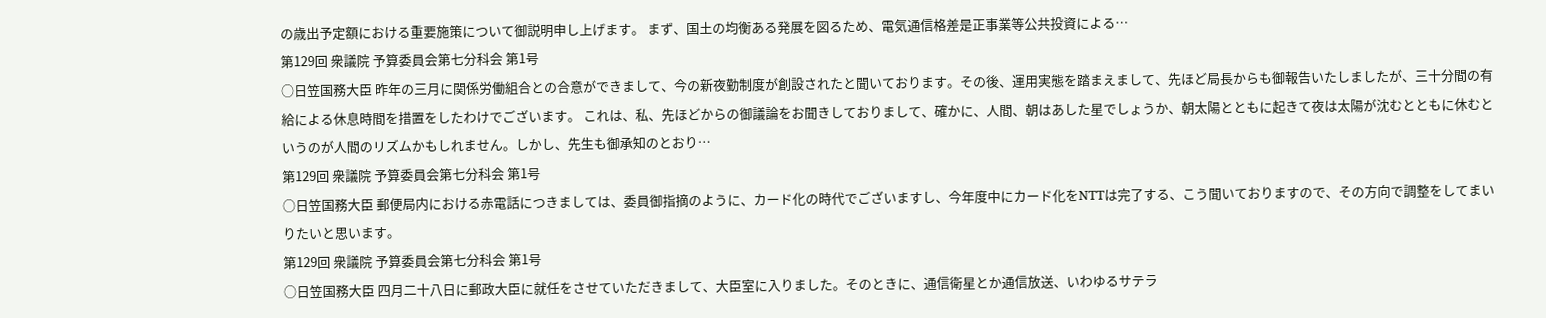の歳出予定額における重要施策について御説明申し上げます。 まず、国土の均衡ある発展を図るため、電気通信格差是正事業等公共投資による…
第129回 衆議院 予算委員会第七分科会 第1号
○日笠国務大臣 昨年の三月に関係労働組合との合意ができまして、今の新夜勤制度が創設されたと聞いております。その後、運用実態を踏まえまして、先ほど局長からも御報告いたしましたが、三十分間の有給による休息時間を措置をしたわけでございます。 これは、私、先ほどからの御議論をお聞きしておりまして、確かに、人間、朝はあした星でしょうか、朝太陽とともに起きて夜は太陽が沈むとともに休むというのが人間のリズムかもしれません。しかし、先生も御承知のとおり…
第129回 衆議院 予算委員会第七分科会 第1号
○日笠国務大臣 郵便局内における赤電話につきましては、委員御指摘のように、カード化の時代でございますし、今年度中にカード化をNTTは完了する、こう聞いておりますので、その方向で調整をしてまいりたいと思います。
第129回 衆議院 予算委員会第七分科会 第1号
○日笠国務大臣 四月二十八日に郵政大臣に就任をさせていただきまして、大臣室に入りました。そのときに、通信衛星とか通信放送、いわゆるサテラ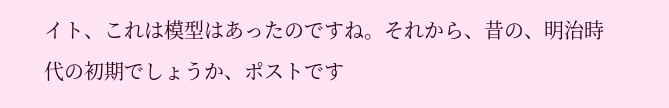イト、これは模型はあったのですね。それから、昔の、明治時代の初期でしょうか、ポストです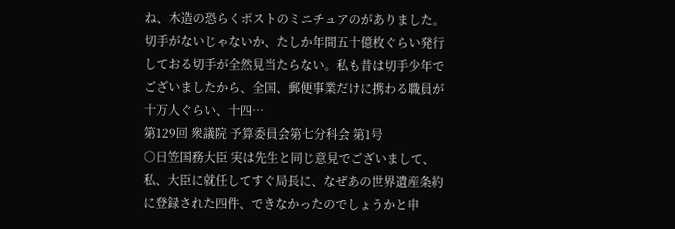ね、木造の恐らくポストのミニチュアのがありました。切手がないじゃないか、たしか年間五十億枚ぐらい発行しておる切手が全然見当たらない。私も昔は切手少年でございましたから、全国、郵便事業だけに携わる職員が十万人ぐらい、十四…
第129回 衆議院 予算委員会第七分科会 第1号
○日笠国務大臣 実は先生と同じ意見でございまして、私、大臣に就任してすぐ局長に、なぜあの世界遺産条約に登録された四件、できなかったのでしょうかと申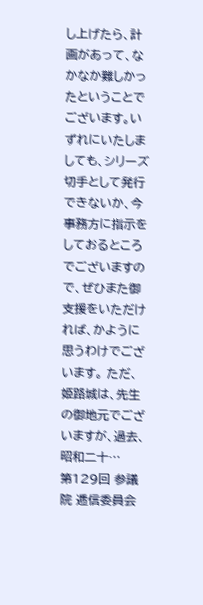し上げたら、計画があって、なかなか難しかったということでございます。いずれにいたしましても、シリーズ切手として発行できないか、今事務方に指示をしておるところでございますので、ぜひまた御支援をいただければ、かように思うわけでございます。 ただ、姫路城は、先生の御地元でございますが、過去、昭和二十…
第129回 参議院 逓信委員会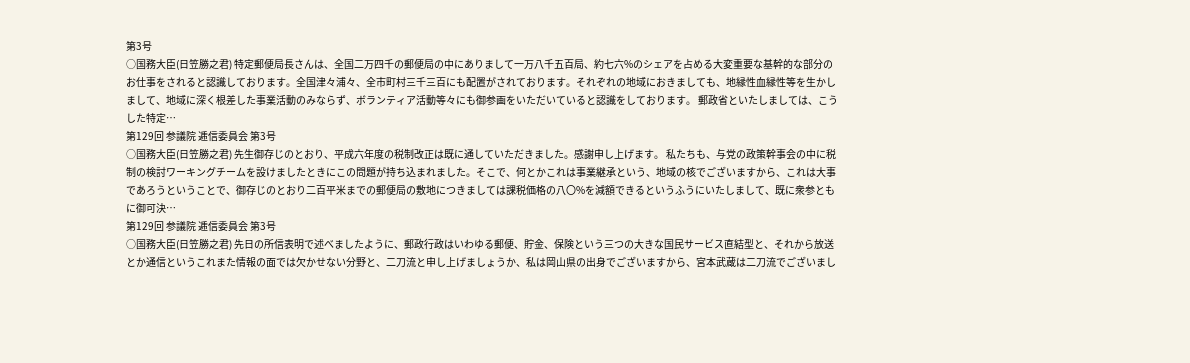第3号
○国務大臣(日笠勝之君) 特定郵便局長さんは、全国二万四千の郵便局の中にありまして一万八千五百局、約七六%のシェアを占める大変重要な基幹的な部分のお仕事をされると認識しております。全国津々浦々、全市町村三千三百にも配置がされております。それぞれの地域におきましても、地縁性血縁性等を生かしまして、地域に深く根差した事業活動のみならず、ボランティア活動等々にも御参画をいただいていると認識をしております。 郵政省といたしましては、こうした特定…
第129回 参議院 逓信委員会 第3号
○国務大臣(日笠勝之君) 先生御存じのとおり、平成六年度の税制改正は既に通していただきました。感謝申し上げます。 私たちも、与党の政策幹事会の中に税制の検討ワーキングチームを設けましたときにこの問題が持ち込まれました。そこで、何とかこれは事業継承という、地域の核でございますから、これは大事であろうということで、御存じのとおり二百平米までの郵便局の敷地につきましては課税価格の八〇%を減額できるというふうにいたしまして、既に衆参ともに御可決…
第129回 参議院 逓信委員会 第3号
○国務大臣(日笠勝之君) 先日の所信表明で述べましたように、郵政行政はいわゆる郵便、貯金、保険という三つの大きな国民サービス直結型と、それから放送とか通信というこれまた情報の面では欠かせない分野と、二刀流と申し上げましょうか、私は岡山県の出身でございますから、宮本武蔵は二刀流でございまし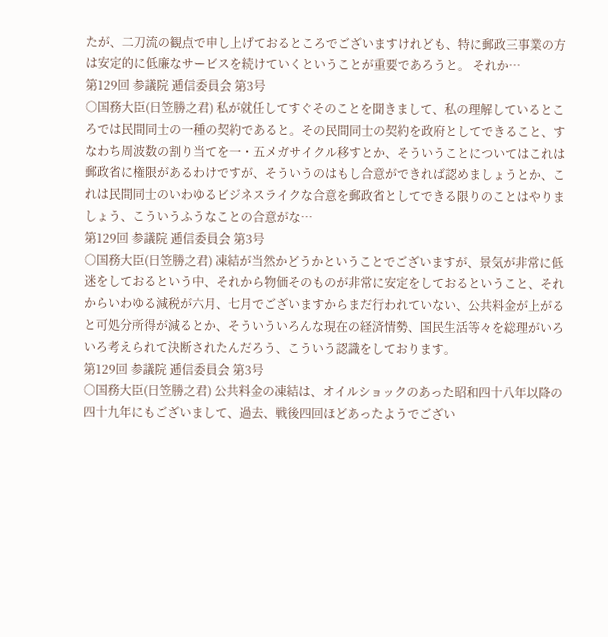たが、二刀流の観点で申し上げておるところでございますけれども、特に郵政三事業の方は安定的に低廉なサービスを続けていくということが重要であろうと。 それか…
第129回 参議院 逓信委員会 第3号
○国務大臣(日笠勝之君) 私が就任してすぐそのことを聞きまして、私の理解しているところでは民間同士の一種の契約であると。その民間同士の契約を政府としてできること、すなわち周波数の割り当てを一・五メガサイクル移すとか、そういうことについてはこれは郵政省に権限があるわけですが、そういうのはもし合意ができれば認めましょうとか、これは民間同士のいわゆるビジネスライクな合意を郵政省としてできる限りのことはやりましょう、こういうふうなことの合意がな…
第129回 参議院 逓信委員会 第3号
○国務大臣(日笠勝之君) 凍結が当然かどうかということでございますが、景気が非常に低迷をしておるという中、それから物価そのものが非常に安定をしておるということ、それからいわゆる減税が六月、七月でございますからまだ行われていない、公共料金が上がると可処分所得が減るとか、そういういろんな現在の経済情勢、国民生活等々を総理がいろいろ考えられて決断されたんだろう、こういう認識をしております。
第129回 参議院 逓信委員会 第3号
○国務大臣(日笠勝之君) 公共料金の凍結は、オイルショックのあった昭和四十八年以降の四十九年にもございまして、過去、戦後四回ほどあったようでござい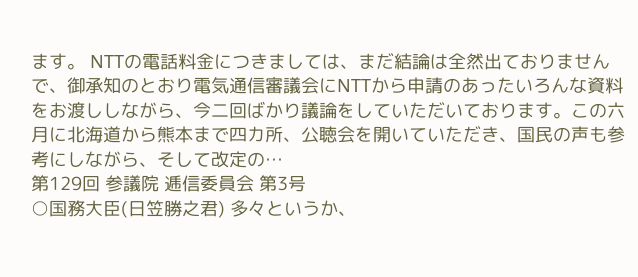ます。 NTTの電話料金につきましては、まだ結論は全然出ておりませんで、御承知のとおり電気通信審議会にNTTから申請のあったいろんな資料をお渡ししながら、今二回ばかり議論をしていただいております。この六月に北海道から熊本まで四カ所、公聴会を開いていただき、国民の声も参考にしながら、そして改定の…
第129回 参議院 逓信委員会 第3号
○国務大臣(日笠勝之君) 多々というか、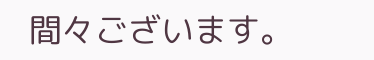間々ございます。